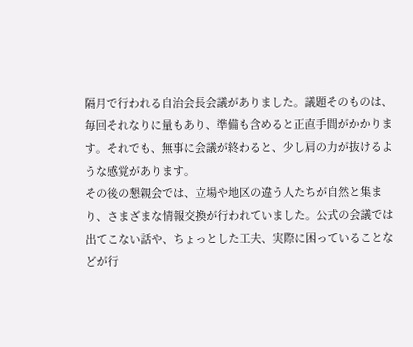隔月で行われる自治会長会議がありました。議題そのものは、毎回それなりに量もあり、準備も含めると正直手間がかかります。それでも、無事に会議が終わると、少し肩の力が抜けるような感覚があります。
その後の懇親会では、立場や地区の違う人たちが自然と集まり、さまざまな情報交換が行われていました。公式の会議では出てこない話や、ちょっとした工夫、実際に困っていることなどが行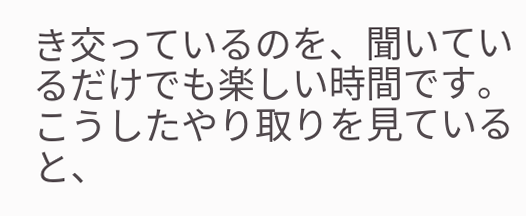き交っているのを、聞いているだけでも楽しい時間です。
こうしたやり取りを見ていると、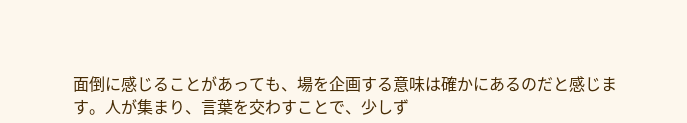面倒に感じることがあっても、場を企画する意味は確かにあるのだと感じます。人が集まり、言葉を交わすことで、少しず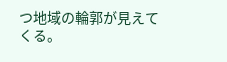つ地域の輪郭が見えてくる。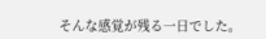そんな感覚が残る一日でした。